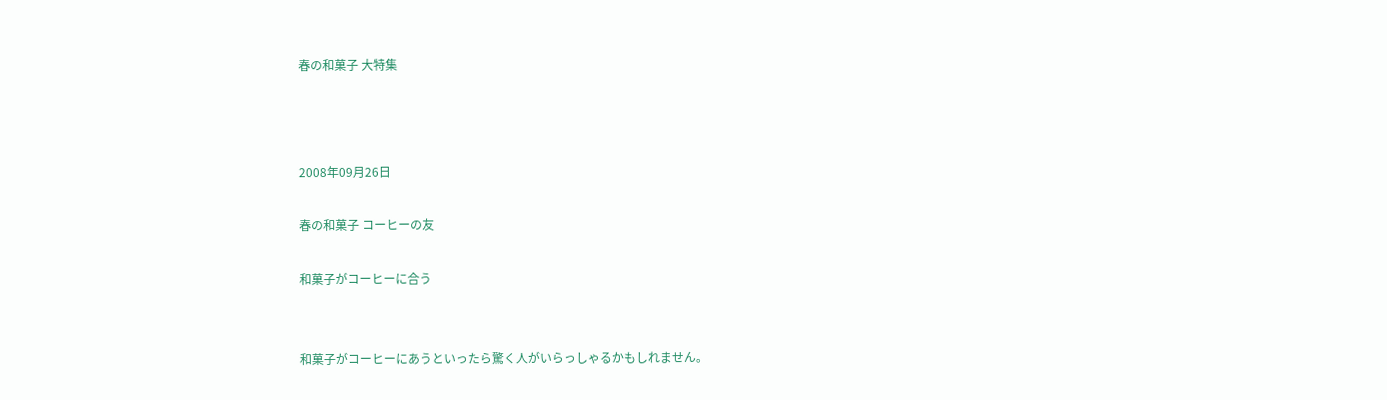春の和菓子 大特集



2008年09月26日

春の和菓子 コーヒーの友

和菓子がコーヒーに合う


和菓子がコーヒーにあうといったら驚く人がいらっしゃるかもしれません。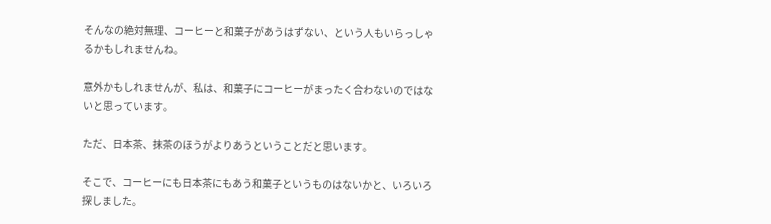そんなの絶対無理、コーヒーと和菓子があうはずない、という人もいらっしゃるかもしれませんね。

意外かもしれませんが、私は、和菓子にコーヒーがまったく合わないのではないと思っています。

ただ、日本茶、抹茶のほうがよりあうということだと思います。

そこで、コーヒーにも日本茶にもあう和菓子というものはないかと、いろいろ探しました。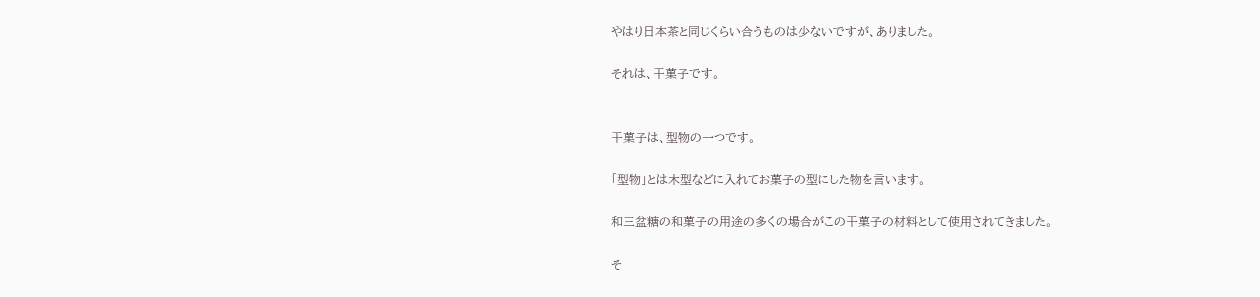やはり日本茶と同じくらい合うものは少ないですが、ありました。

それは、干菓子です。


干菓子は、型物の一つです。

「型物」とは木型などに入れてお菓子の型にした物を言います。

和三盆糖の和菓子の用途の多くの場合がこの干菓子の材料として使用されてきました。

そ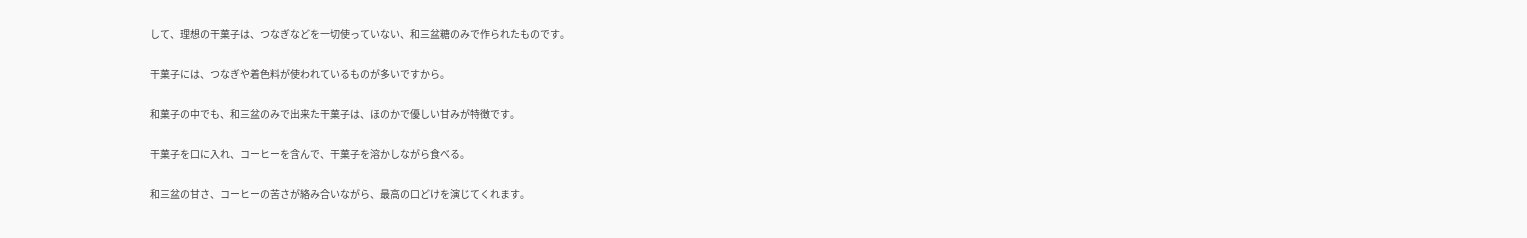して、理想の干菓子は、つなぎなどを一切使っていない、和三盆糖のみで作られたものです。

干菓子には、つなぎや着色料が使われているものが多いですから。

和菓子の中でも、和三盆のみで出来た干菓子は、ほのかで優しい甘みが特徴です。

干菓子を口に入れ、コーヒーを含んで、干菓子を溶かしながら食べる。

和三盆の甘さ、コーヒーの苦さが絡み合いながら、最高の口どけを演じてくれます。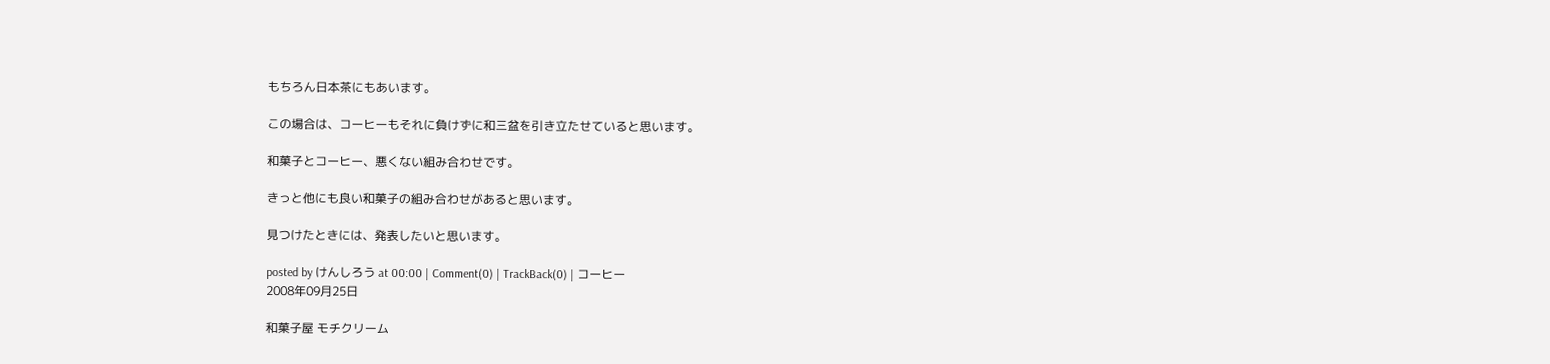もちろん日本茶にもあいます。

この場合は、コーヒーもそれに負けずに和三盆を引き立たせていると思います。

和菓子とコーヒー、悪くない組み合わせです。

きっと他にも良い和菓子の組み合わせがあると思います。

見つけたときには、発表したいと思います。

posted by けんしろう at 00:00 | Comment(0) | TrackBack(0) | コーヒー
2008年09月25日

和菓子屋 モチクリーム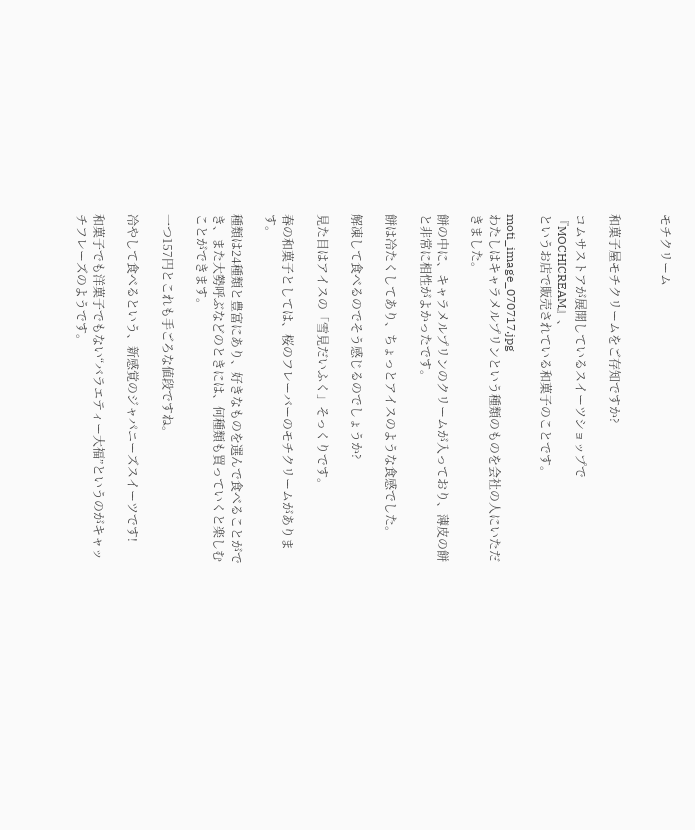モチクリーム


和菓子屋モチクリームをご存知ですか?

コムサストアが展開しているスイーツショップで『MOCHICREAM』、
というお店で販売されている和菓子のことです。

moti_image_070717.jpg
わたしはキャラメルプリンという種類のものを会社の人にいただきました。

餅の中に、キャラメルプリンのクリームが入っており、薄皮の餅と非常に相性がよかったです。

餅は冷たくしてあり、ちょっとアイスのような食感でした。

解凍して食べるのでそう感じるのでしょうか?

見た目はアイスの「雪見だいふく」そっくりです。

春の和菓子としては、桜のフレーバーのモチクリームがあります。

種類は24種類と豊富にあり、好きなものを選んで食べることができ、また大勢呼ぶなどのときには、何種類も買っていくと楽しむことができます。

一つ157円とこれも手ごろな値段ですね。

冷やして食べるという、新感覚のジャパニーズスイーツです!

和菓子でも洋菓子でもない“バラエティー大福”というのがキャッチフレーズのようです。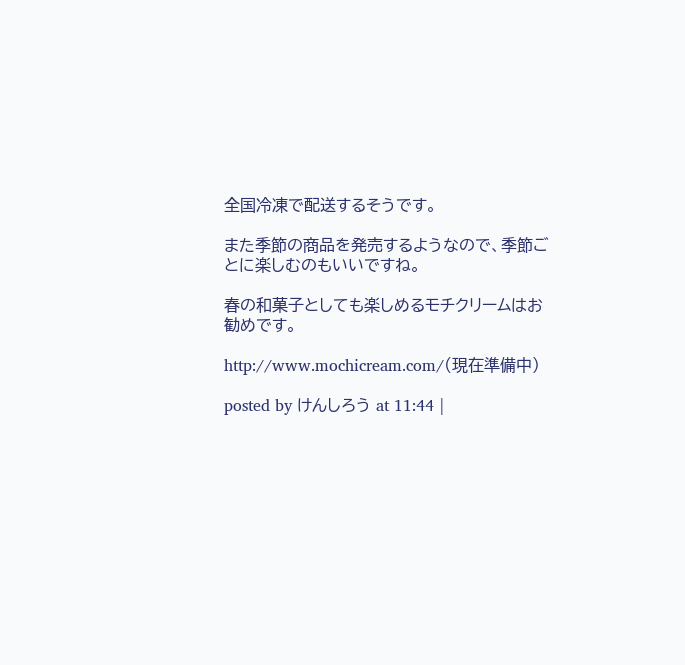全国冷凍で配送するそうです。

また季節の商品を発売するようなので、季節ごとに楽しむのもいいですね。

春の和菓子としても楽しめるモチクリームはお勧めです。

http://www.mochicream.com/(現在準備中)

posted by けんしろう at 11:44 |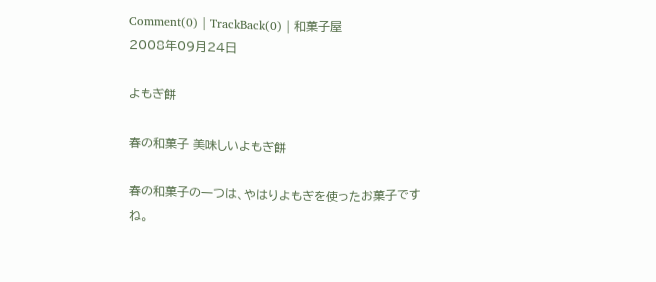Comment(0) | TrackBack(0) | 和菓子屋
2008年09月24日

よもぎ餅

春の和菓子 美味しいよもぎ餅

春の和菓子の一つは、やはりよもぎを使ったお菓子ですね。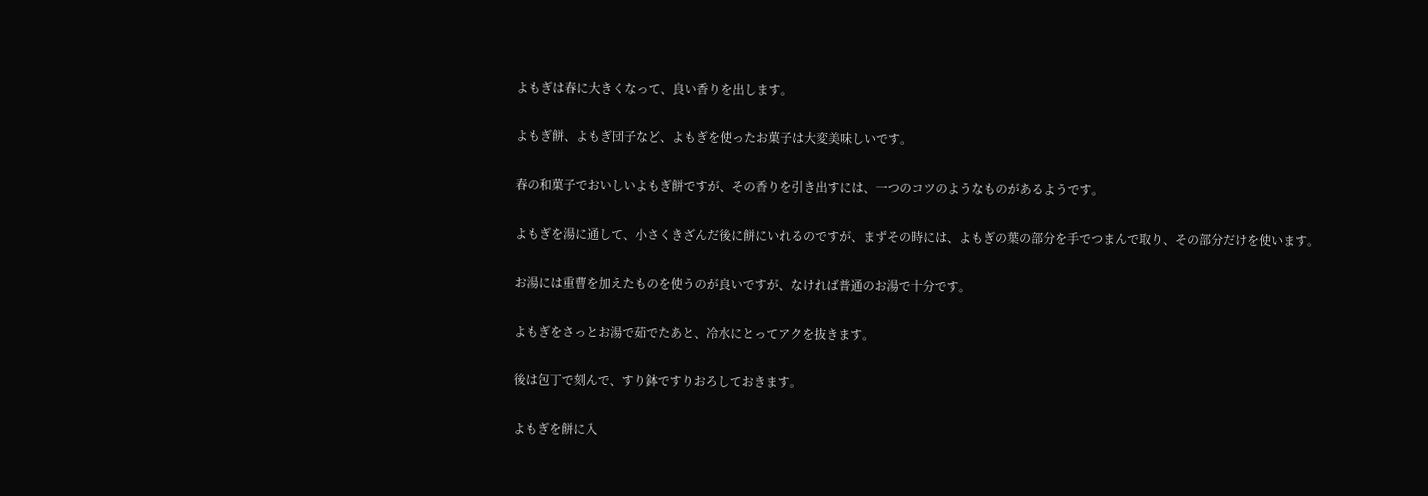よもぎは春に大きくなって、良い香りを出します。

よもぎ餅、よもぎ団子など、よもぎを使ったお菓子は大変美味しいです。

春の和菓子でおいしいよもぎ餅ですが、その香りを引き出すには、一つのコツのようなものがあるようです。

よもぎを湯に通して、小さくきざんだ後に餅にいれるのですが、まずその時には、よもぎの葉の部分を手でつまんで取り、その部分だけを使います。

お湯には重曹を加えたものを使うのが良いですが、なければ普通のお湯で十分です。

よもぎをさっとお湯で茹でたあと、冷水にとってアクを抜きます。

後は包丁で刻んで、すり鉢ですりおろしておきます。

よもぎを餅に入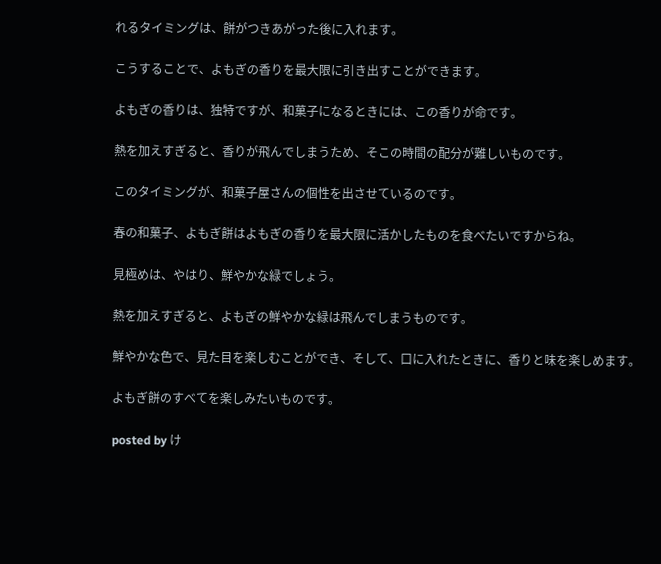れるタイミングは、餅がつきあがった後に入れます。

こうすることで、よもぎの香りを最大限に引き出すことができます。

よもぎの香りは、独特ですが、和菓子になるときには、この香りが命です。

熱を加えすぎると、香りが飛んでしまうため、そこの時間の配分が難しいものです。

このタイミングが、和菓子屋さんの個性を出させているのです。

春の和菓子、よもぎ餅はよもぎの香りを最大限に活かしたものを食べたいですからね。

見極めは、やはり、鮮やかな緑でしょう。

熱を加えすぎると、よもぎの鮮やかな緑は飛んでしまうものです。

鮮やかな色で、見た目を楽しむことができ、そして、口に入れたときに、香りと味を楽しめます。

よもぎ餅のすべてを楽しみたいものです。

posted by け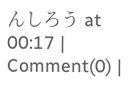んしろう at 00:17 | Comment(0) |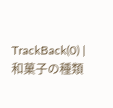TrackBack(0) | 和菓子の種類